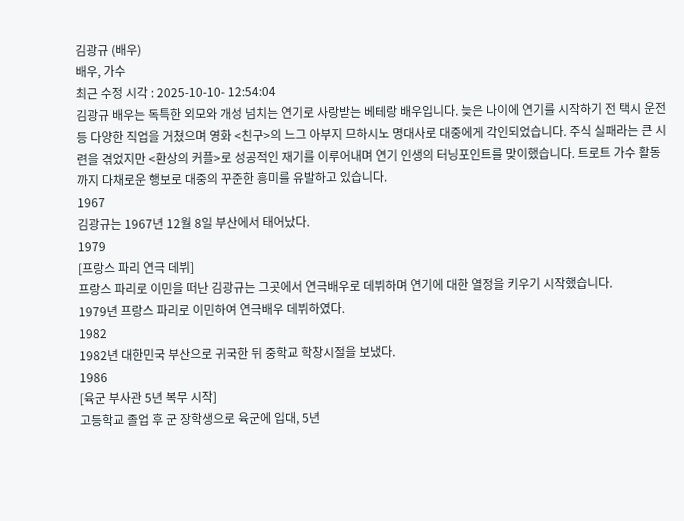김광규 (배우)
배우, 가수
최근 수정 시각 : 2025-10-10- 12:54:04
김광규 배우는 독특한 외모와 개성 넘치는 연기로 사랑받는 베테랑 배우입니다. 늦은 나이에 연기를 시작하기 전 택시 운전 등 다양한 직업을 거쳤으며 영화 <친구>의 느그 아부지 므하시노 명대사로 대중에게 각인되었습니다. 주식 실패라는 큰 시련을 겪었지만 <환상의 커플>로 성공적인 재기를 이루어내며 연기 인생의 터닝포인트를 맞이했습니다. 트로트 가수 활동까지 다채로운 행보로 대중의 꾸준한 흥미를 유발하고 있습니다.
1967
김광규는 1967년 12월 8일 부산에서 태어났다.
1979
[프랑스 파리 연극 데뷔]
프랑스 파리로 이민을 떠난 김광규는 그곳에서 연극배우로 데뷔하며 연기에 대한 열정을 키우기 시작했습니다.
1979년 프랑스 파리로 이민하여 연극배우 데뷔하였다.
1982
1982년 대한민국 부산으로 귀국한 뒤 중학교 학창시절을 보냈다.
1986
[육군 부사관 5년 복무 시작]
고등학교 졸업 후 군 장학생으로 육군에 입대, 5년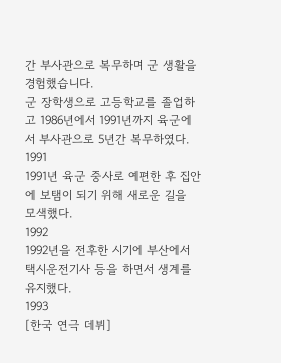간 부사관으로 복무하며 군 생활을 경험했습니다.
군 장학생으로 고등학교를 졸업하고 1986년에서 1991년까지 육군에서 부사관으로 5년간 복무하였다.
1991
1991년 육군 중사로 예편한 후 집안에 보탬이 되기 위해 새로운 길을 모색했다.
1992
1992년을 전후한 시기에 부산에서 택시운전기사 등을 하면서 생계를 유지했다.
1993
[한국 연극 데뷔]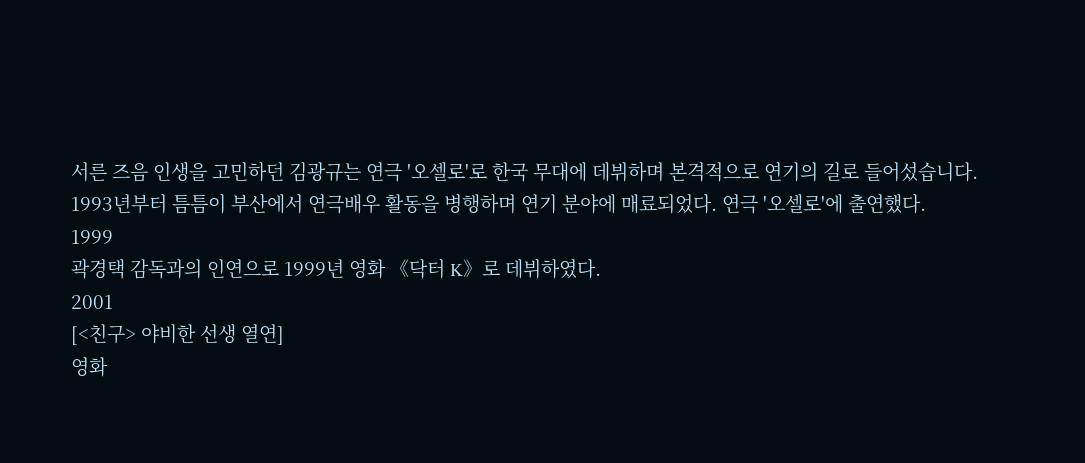서른 즈음 인생을 고민하던 김광규는 연극 '오셀로'로 한국 무대에 데뷔하며 본격적으로 연기의 길로 들어섰습니다.
1993년부터 틈틈이 부산에서 연극배우 활동을 병행하며 연기 분야에 매료되었다. 연극 '오셀로'에 출연했다.
1999
곽경택 감독과의 인연으로 1999년 영화 《닥터 K》로 데뷔하였다.
2001
[<친구> 야비한 선생 열연]
영화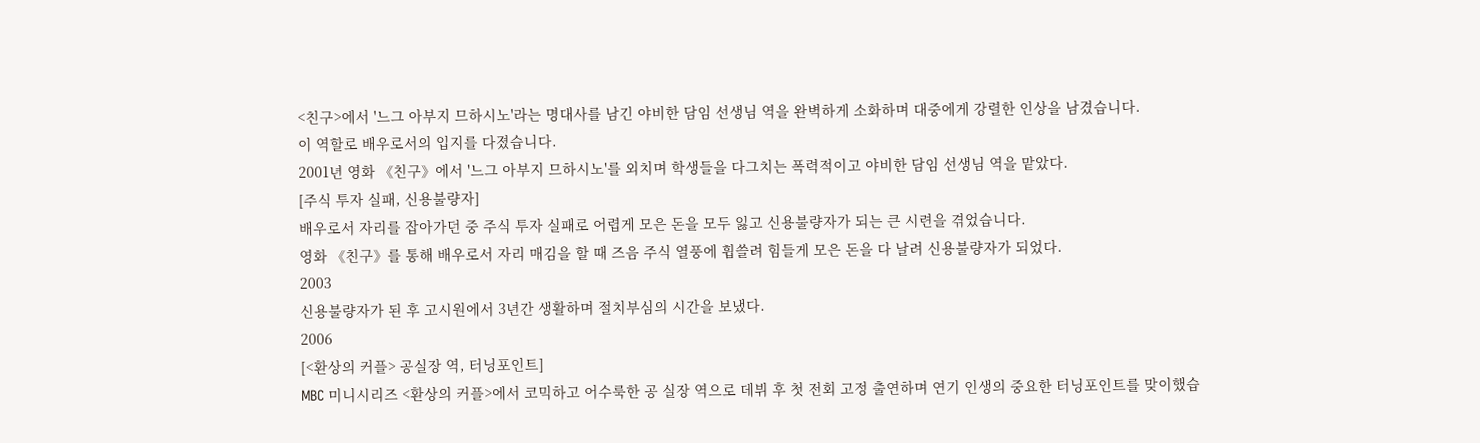<친구>에서 '느그 아부지 므하시노'라는 명대사를 남긴 야비한 담임 선생님 역을 완벽하게 소화하며 대중에게 강렬한 인상을 남겼습니다.
이 역할로 배우로서의 입지를 다졌습니다.
2001년 영화 《친구》에서 '느그 아부지 므하시노'를 외치며 학생들을 다그치는 폭력적이고 야비한 담임 선생님 역을 맡았다.
[주식 투자 실패, 신용불량자]
배우로서 자리를 잡아가던 중 주식 투자 실패로 어렵게 모은 돈을 모두 잃고 신용불량자가 되는 큰 시련을 겪었습니다.
영화 《친구》를 통해 배우로서 자리 매김을 할 때 즈음 주식 열풍에 휩쓸려 힘들게 모은 돈을 다 날려 신용불량자가 되었다.
2003
신용불량자가 된 후 고시원에서 3년간 생활하며 절치부심의 시간을 보냈다.
2006
[<환상의 커플> 공실장 역, 터닝포인트]
MBC 미니시리즈 <환상의 커플>에서 코믹하고 어수룩한 공 실장 역으로 데뷔 후 첫 전회 고정 출연하며 연기 인생의 중요한 터닝포인트를 맞이했습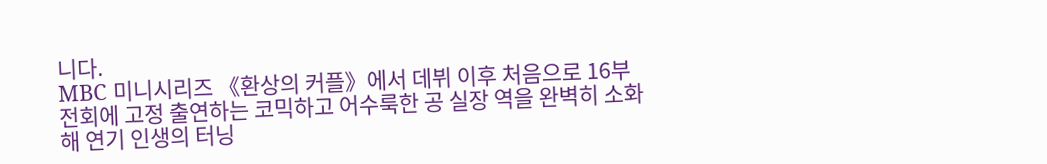니다.
MBC 미니시리즈 《환상의 커플》에서 데뷔 이후 처음으로 16부 전회에 고정 출연하는 코믹하고 어수룩한 공 실장 역을 완벽히 소화해 연기 인생의 터닝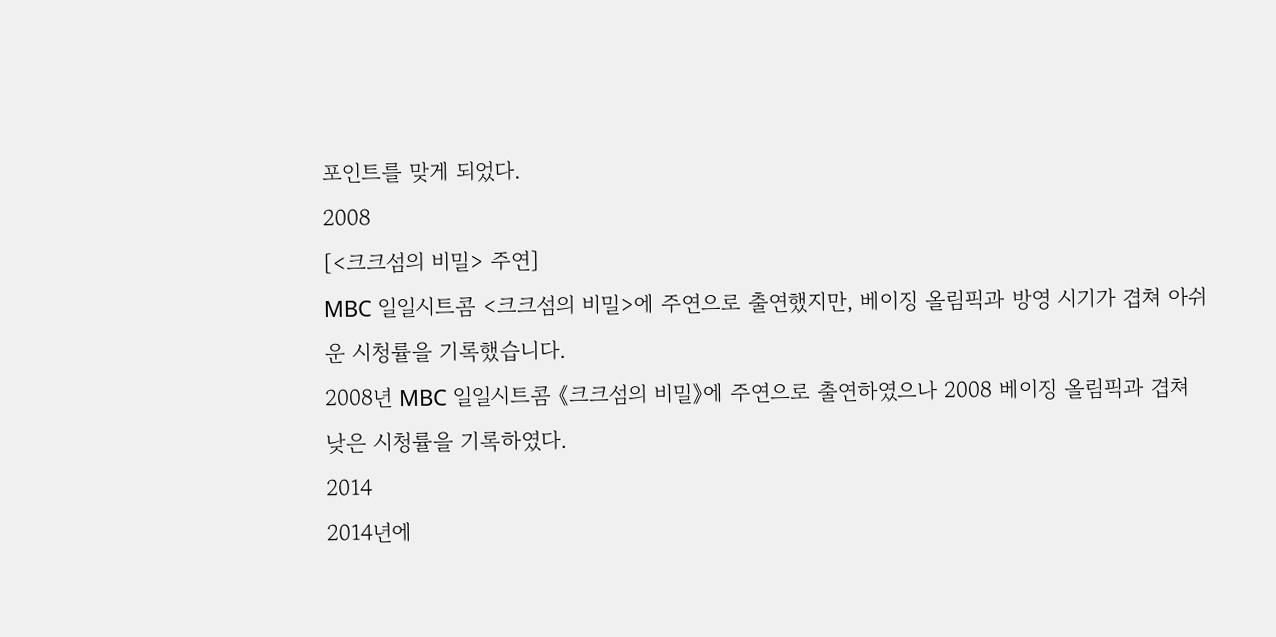포인트를 맞게 되었다.
2008
[<크크섬의 비밀> 주연]
MBC 일일시트콤 <크크섬의 비밀>에 주연으로 출연했지만, 베이징 올림픽과 방영 시기가 겹쳐 아쉬운 시청률을 기록했습니다.
2008년 MBC 일일시트콤 《크크섬의 비밀》에 주연으로 출연하였으나 2008 베이징 올림픽과 겹쳐 낮은 시청률을 기록하였다.
2014
2014년에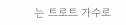는 트로트 가수로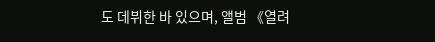도 데뷔한 바 있으며, 앨범 《열려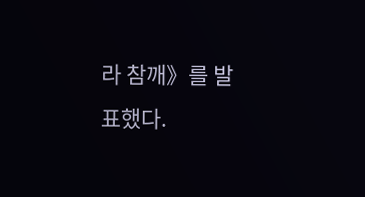라 참깨》를 발표했다.